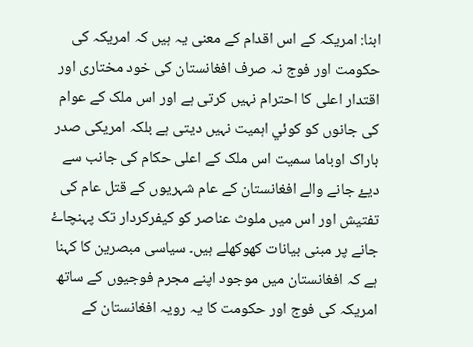ابنا: امریکہ کے اس اقدام کے معنی یہ ہیں کہ امریکہ کی حکومت اور فوج نہ صرف افغانستان کی خود مختاری اور اقتدار اعلی کا احترام نہیں کرتی ہے اور اس ملک کے عوام کی جانوں کو کوئي اہمیت نہیں دیتی ہے بلکہ امریکی صدر باراک اوباما سمیت اس ملک کے اعلی حکام کی جانب سے دیۓ جانے والے افغانستان کے عام شہریوں کے قتل عام کی تفتیش اور اس میں ملوث عناصر کو کیفرکردار تک پہنچاۓ جانے پر مبنی بیانات کھوکھلے ہیں۔ سیاسی مبصرین کا کہنا ہے کہ افغانستان میں موجود اپنے مجرم فوجیوں کے ساتھ امریکہ کی فوج اور حکومت کا یہ رویہ افغانستان کے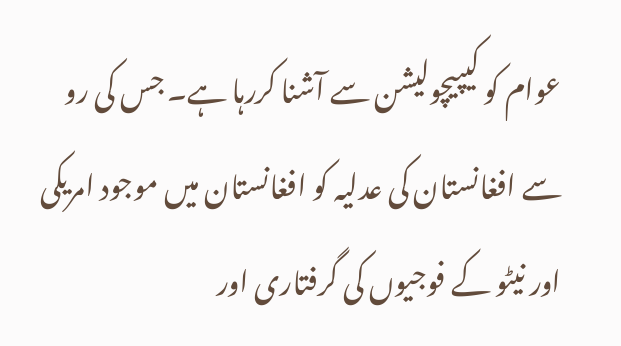عوام کو کیپیچولیشن سے آشنا کررہا ہے۔ جس کی رو سے افغانستان کی عدلیہ کو افغانستان میں موجود امریکی اور نیٹو کے فوجیوں کی گرفتاری اور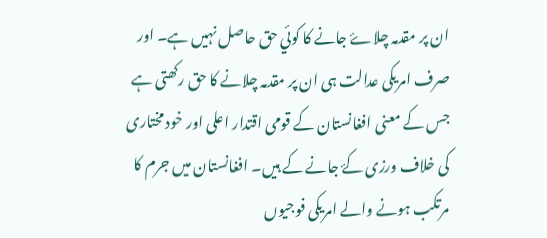ان پر مقدمہ چلاۓ جانے کا کوئي حق حاصل نہیں ہے۔ اور صرف امریکی عدالت ہی ان پر مقدمہ چلانے کا حق رکھتی ہے جس کے معنی افغانستان کے قومی اقتدار اعلی اور خود مختاری کی خلاف ورزی کۓ جانے کے ہیں۔ افغانستان میں جرم کا مرتکب ہونے والے امریکی فوجیوں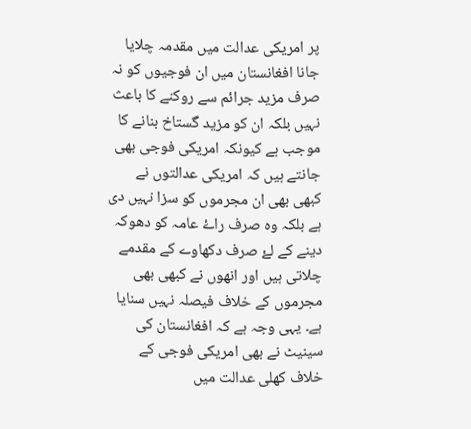پر امریکی عدالت میں مقدمہ چلایا جانا افغانستان میں ان فوجیوں کو نہ صرف مزید جرائم سے روکنے کا باعث نہیں بلکہ ان کو مزید گستاخ بنانے کا موجب ہے کیونکہ امریکی فوجی بھی جانتے ہیں کہ امریکی عدالتوں نے کبھی بھی ان مجرموں کو سزا نہیں دی ہے بلکہ وہ صرف راۓ عامہ کو دھوکہ دینے کے لۓ صرف دکھاوے کے مقدمے چلاتی ہیں اور انھوں نے کبھی بھی مجرموں کے خلاف فیصلہ نہیں سنایا ہے۔ یہی وجہ ہے کہ افغانستان کی سینیٹ نے بھی امریکی فوجی کے خلاف کھلی عدالت میں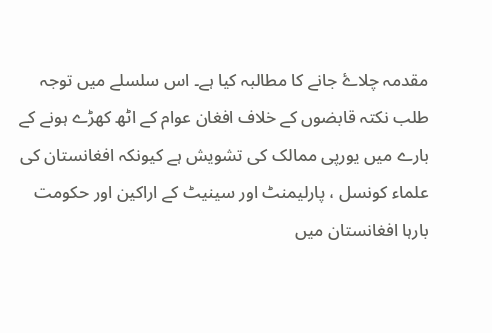مقدمہ چلاۓ جانے کا مطالبہ کیا ہے۔ اس سلسلے میں توجہ طلب نکتہ قابضوں کے خلاف افغان عوام کے اٹھ کھڑے ہونے کے بارے میں یورپی ممالک کی تشویش ہے کیونکہ افغانستان کی علماء کونسل ، پارلیمنٹ اور سینیٹ کے اراکین اور حکومت بارہا افغانستان میں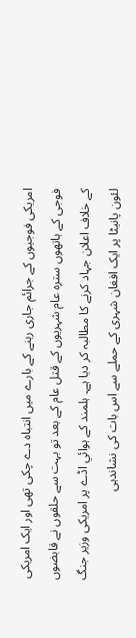امریکی فوجیوں کے جرائم جاری رہنے کے بارے میں انتباہ دے چکی تھی اور ایک امریکی فوجی کے ہاتھوں سترہ عام شہریوں کے قتل عام کے بعد تو بہت سے حلقوں نے قابضوں کے خلاف اعلان جہاد کرنے کا مطالبہ کر دیا ہے۔ ہلمند کے ہوائي اڈے پر امریکی وزیر جنگ لئون پانیٹا پر ایک افغان شہری کے حملے سے اس بات کی نشاندہی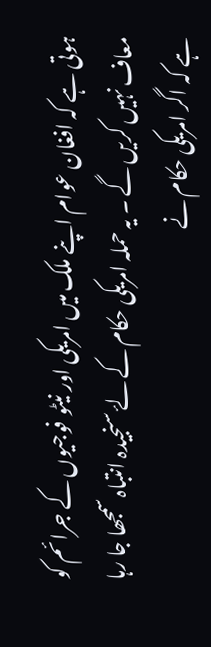ہوتی ہے کہ افغان عوام اپنے ملک میں امریکی اور نیٹو فوجیوں کے جرائم کو معاف نہیں کریں گے ۔ یہ حملہ امریکی حکام کے لۓ سنجیدہ انتباہ سمجھا جا رہا ہے کہ اگر امریکی حکام نے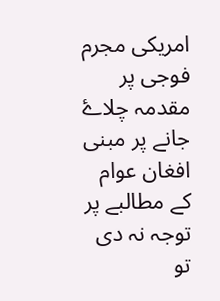امریکی مجرم فوجی پر مقدمہ چلاۓ جانے پر مبنی افغان عوام کے مطالبے پر توجہ نہ دی تو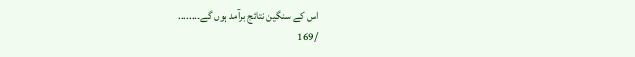اس کے سنگین نتائج برآمد ہوں گے۔.......
/169